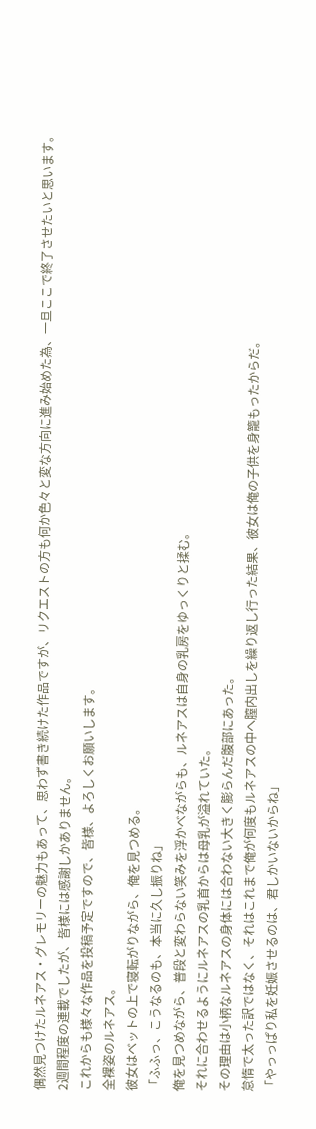偶然見つけたルネアス・グレモリーの魅力もあって、思わず書き続けた作品ですが、リクエストの方も何か色々と変な方向に進み始めた為、一旦ここで終了させたいと思います。
2週間程度の連載でしたが、皆様には感謝しかありません。
これからも様々な作品を投稿予定ですので、皆様、よろしくお願いします。
全裸姿のルネアス。
彼女はベットの上で寝転がりながら、俺を見つめる。
「ふふっ、こうなるのも、本当に久し振りね」
俺を見つめながら、普段と変わらない笑みを浮かべながらも、ルネアスは自身の乳房をゆっくりと揉む。
それに合わせるようにルネアスの乳首からは母乳が溢れていた。
その理由は小柄なルネアスの身体には合わない大きく膨らんだ腹部にあった。
怠惰で太った訳ではなく、それはこれまで俺が何度もルネアスの中へ膣内出しを繰り返し行った結果、彼女は俺の子供を身籠もったからだ。
「やっっぱり私を妊娠させるのは、君しかいないからね」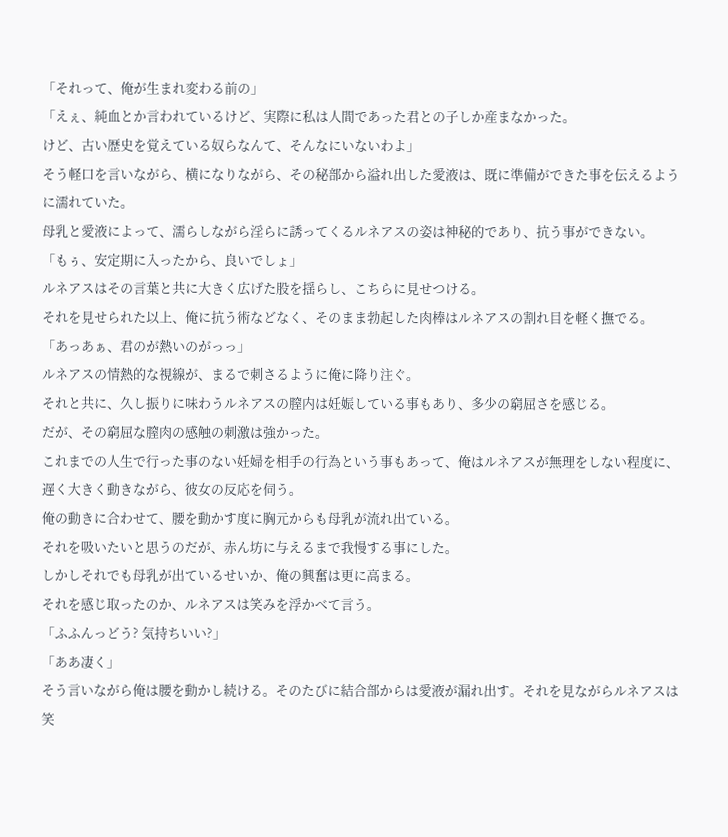「それって、俺が生まれ変わる前の」
「えぇ、純血とか言われているけど、実際に私は人間であった君との子しか産まなかった。
けど、古い歴史を覚えている奴らなんて、そんなにいないわよ」
そう軽口を言いながら、横になりながら、その秘部から溢れ出した愛液は、既に準備ができた事を伝えるように濡れていた。
母乳と愛液によって、濡らしながら淫らに誘ってくるルネアスの姿は神秘的であり、抗う事ができない。
「もぅ、安定期に入ったから、良いでしょ」
ルネアスはその言葉と共に大きく広げた股を揺らし、こちらに見せつける。
それを見せられた以上、俺に抗う術などなく、そのまま勃起した肉棒はルネアスの割れ目を軽く撫でる。
「あっあぁ、君のが熱いのがっっ」
ルネアスの情熱的な視線が、まるで刺さるように俺に降り注ぐ。
それと共に、久し振りに味わうルネアスの膣内は妊娠している事もあり、多少の窮屈さを感じる。
だが、その窮屈な膣肉の感触の刺激は強かった。
これまでの人生で行った事のない妊婦を相手の行為という事もあって、俺はルネアスが無理をしない程度に、遅く大きく動きながら、彼女の反応を伺う。
俺の動きに合わせて、腰を動かす度に胸元からも母乳が流れ出ている。
それを吸いたいと思うのだが、赤ん坊に与えるまで我慢する事にした。
しかしそれでも母乳が出ているせいか、俺の興奮は更に高まる。
それを感じ取ったのか、ルネアスは笑みを浮かべて言う。
「ふふんっどう? 気持ちいい?」
「ああ凄く」
そう言いながら俺は腰を動かし続ける。そのたびに結合部からは愛液が漏れ出す。それを見ながらルネアスは笑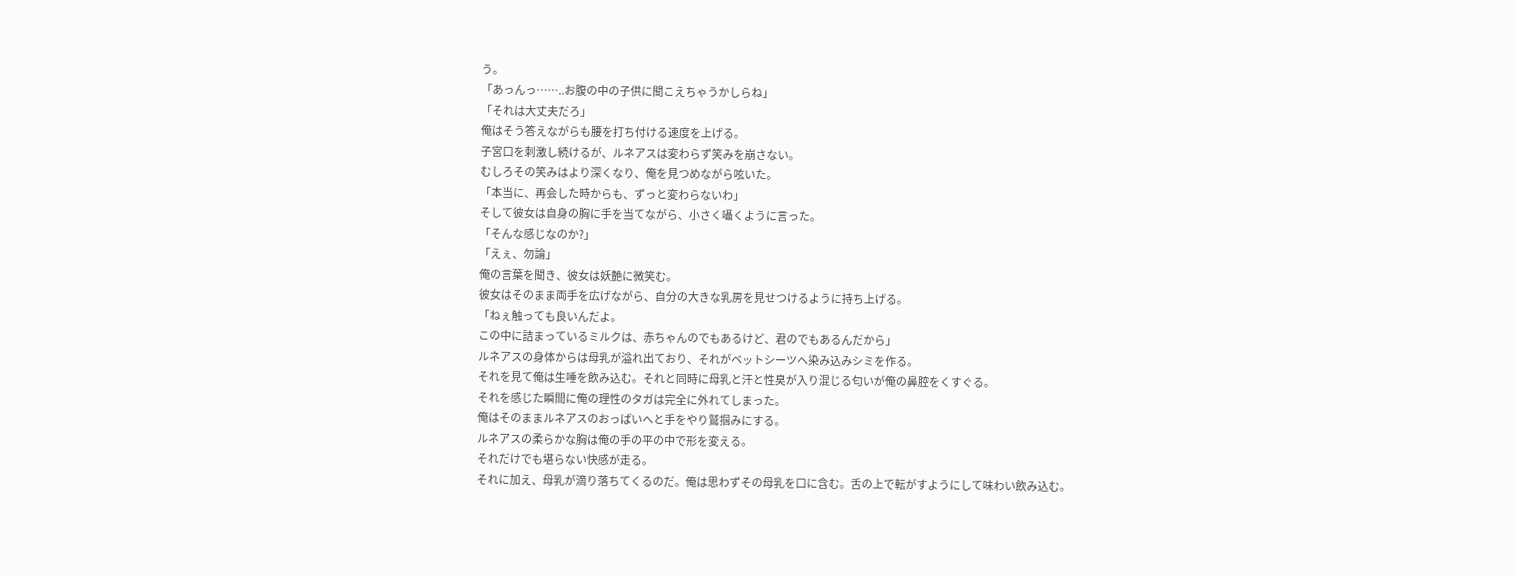う。
「あっんっ……..お腹の中の子供に聞こえちゃうかしらね」
「それは大丈夫だろ」
俺はそう答えながらも腰を打ち付ける速度を上げる。
子宮口を刺激し続けるが、ルネアスは変わらず笑みを崩さない。
むしろその笑みはより深くなり、俺を見つめながら呟いた。
「本当に、再会した時からも、ずっと変わらないわ」
そして彼女は自身の胸に手を当てながら、小さく囁くように言った。
「そんな感じなのか?」
「えぇ、勿論」
俺の言葉を聞き、彼女は妖艶に微笑む。
彼女はそのまま両手を広げながら、自分の大きな乳房を見せつけるように持ち上げる。
「ねぇ触っても良いんだよ。
この中に詰まっているミルクは、赤ちゃんのでもあるけど、君のでもあるんだから」
ルネアスの身体からは母乳が溢れ出ており、それがベットシーツへ染み込みシミを作る。
それを見て俺は生唾を飲み込む。それと同時に母乳と汗と性臭が入り混じる匂いが俺の鼻腔をくすぐる。
それを感じた瞬間に俺の理性のタガは完全に外れてしまった。
俺はそのままルネアスのおっぱいへと手をやり鷲掴みにする。
ルネアスの柔らかな胸は俺の手の平の中で形を変える。
それだけでも堪らない快感が走る。
それに加え、母乳が滴り落ちてくるのだ。俺は思わずその母乳を口に含む。舌の上で転がすようにして味わい飲み込む。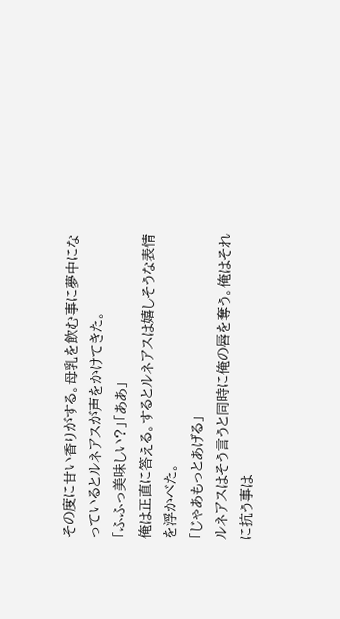その度に甘い香りがする。母乳を飲む事に夢中になっているとルネアスが声をかけてきた。
「ふふっ美味しい?」「ああ」
俺は正直に答える。するとルネアスは嬉しそうな表情を浮かべた。
「じゃあもっとあげる」
ルネアスはそう言うと同時に俺の唇を奪う。俺はそれに抗う事は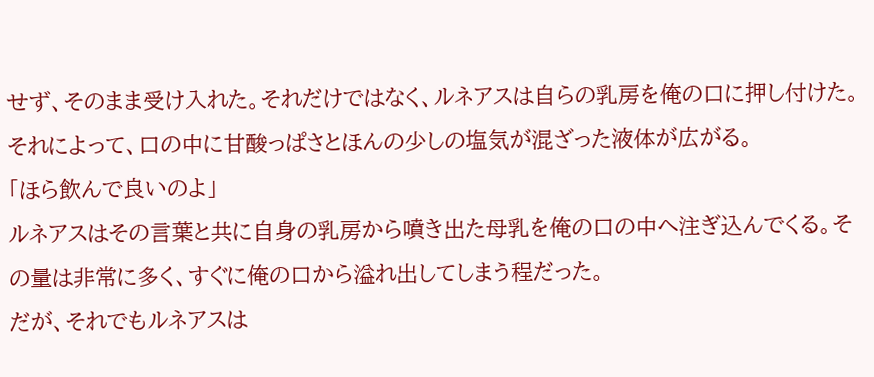せず、そのまま受け入れた。それだけではなく、ルネアスは自らの乳房を俺の口に押し付けた。それによって、口の中に甘酸っぱさとほんの少しの塩気が混ざった液体が広がる。
「ほら飲んで良いのよ」
ルネアスはその言葉と共に自身の乳房から噴き出た母乳を俺の口の中へ注ぎ込んでくる。その量は非常に多く、すぐに俺の口から溢れ出してしまう程だった。
だが、それでもルネアスは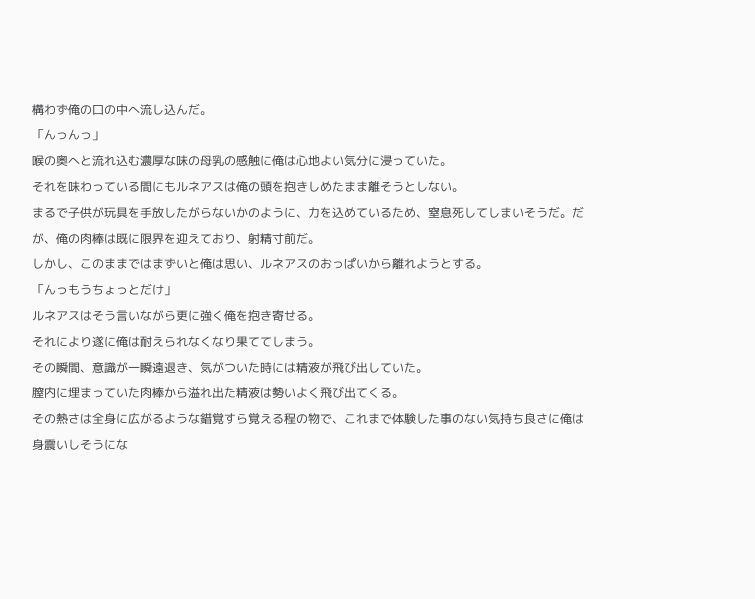構わず俺の口の中へ流し込んだ。
「んっんっ」
喉の奥へと流れ込む濃厚な味の母乳の感触に俺は心地よい気分に浸っていた。
それを味わっている間にもルネアスは俺の頭を抱きしめたまま離そうとしない。
まるで子供が玩具を手放したがらないかのように、力を込めているため、窒息死してしまいそうだ。だが、俺の肉棒は既に限界を迎えており、射精寸前だ。
しかし、このままではまずいと俺は思い、ルネアスのおっぱいから離れようとする。
「んっもうちょっとだけ」
ルネアスはそう言いながら更に強く俺を抱き寄せる。
それにより遂に俺は耐えられなくなり果ててしまう。
その瞬間、意識が一瞬遠退き、気がついた時には精液が飛び出していた。
膣内に埋まっていた肉棒から溢れ出た精液は勢いよく飛び出てくる。
その熱さは全身に広がるような錯覚すら覚える程の物で、これまで体験した事のない気持ち良さに俺は身震いしそうにな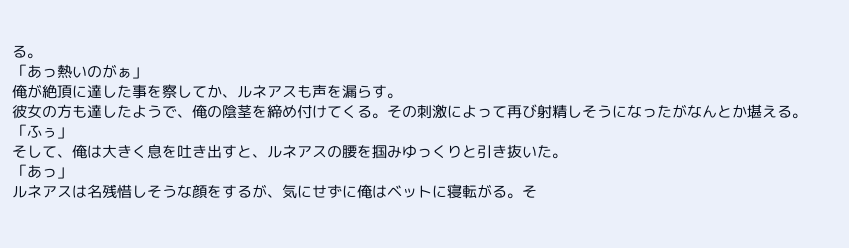る。
「あっ熱いのがぁ」
俺が絶頂に達した事を察してか、ルネアスも声を漏らす。
彼女の方も達したようで、俺の陰茎を締め付けてくる。その刺激によって再び射精しそうになったがなんとか堪える。
「ふぅ」
そして、俺は大きく息を吐き出すと、ルネアスの腰を掴みゆっくりと引き抜いた。
「あっ」
ルネアスは名残惜しそうな顔をするが、気にせずに俺はベットに寝転がる。そ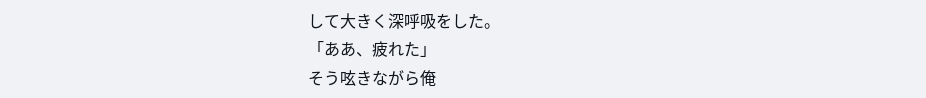して大きく深呼吸をした。
「ああ、疲れた」
そう呟きながら俺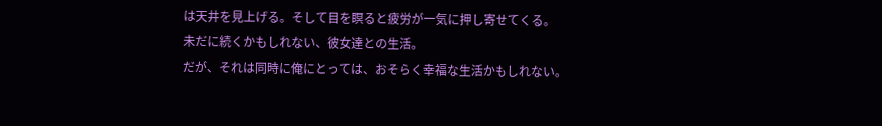は天井を見上げる。そして目を瞑ると疲労が一気に押し寄せてくる。
未だに続くかもしれない、彼女達との生活。
だが、それは同時に俺にとっては、おそらく幸福な生活かもしれない。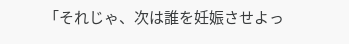「それじゃ、次は誰を妊娠させよっ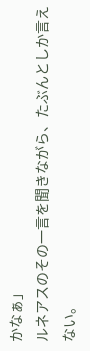かなぁ」
ルネアスのその一言を聞きながら、たぶんとしか言えない。